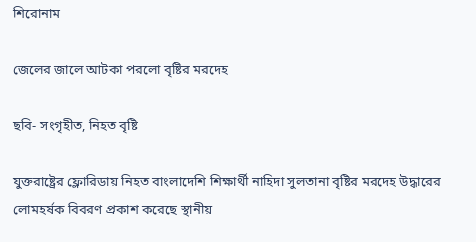শিরোনাম

জেলের জালে আটকা পরলো বৃষ্টির মরদেহ

ছবি- সংগৃহীত, নিহত বৃষ্টি

যুক্তরাষ্ট্রের ফ্লোরিডায় নিহত বাংলাদেশি শিক্ষার্থী নাহিদা সুলতানা বৃষ্টির মরদেহ উদ্ধারের লোমহর্ষক বিবরণ প্রকাশ করেছে স্থানীয়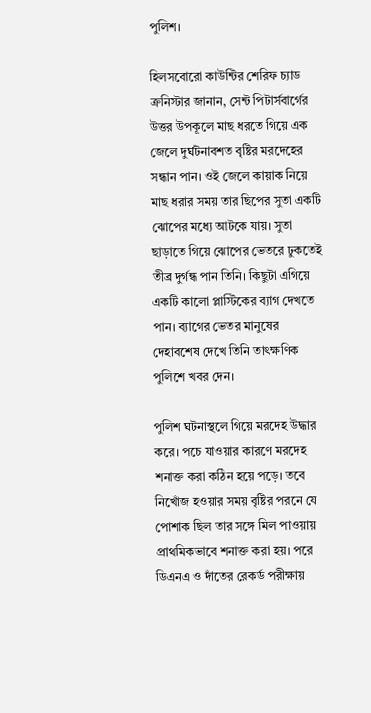পুলিশ।

হিলসবোরো কাউন্টির শেরিফ চ্যাড ক্রনিস্টার জানান, সেন্ট পিটার্সবার্গের উত্তর উপকূলে মাছ ধরতে গিয়ে এক জেলে দুর্ঘটনাবশত বৃষ্টির মরদেহের সন্ধান পান। ওই জেলে কায়াক নিয়ে মাছ ধরার সময় তার ছিপের সুতা একটি ঝোপের মধ্যে আটকে যায়। সুতা ছাড়াতে গিয়ে ঝোপের ভেতরে ঢুকতেই তীব্র দুর্গন্ধ পান তিনি। কিছুটা এগিয়ে একটি কালো প্লাস্টিকের ব্যাগ দেখতে পান। ব্যাগের ভেতর মানুষের দেহাবশেষ দেখে তিনি তাৎক্ষণিক পুলিশে খবর দেন।

পুলিশ ঘটনাস্থলে গিয়ে মরদেহ উদ্ধার করে। পচে যাওয়ার কারণে মরদেহ শনাক্ত করা কঠিন হয়ে পড়ে। তবে নিখোঁজ হওয়ার সময় বৃষ্টির পরনে যে পোশাক ছিল তার সঙ্গে মিল পাওয়ায় প্রাথমিকভাবে শনাক্ত করা হয়। পরে ডিএনএ ও দাঁতের রেকর্ড পরীক্ষায়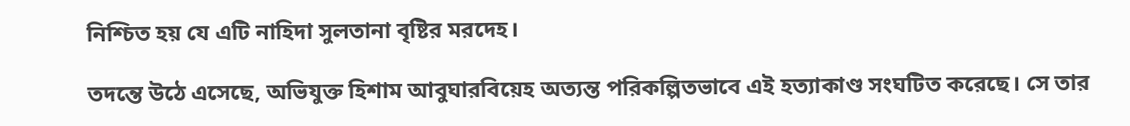নিশ্চিত হয় যে এটি নাহিদা সুলতানা বৃষ্টির মরদেহ।

তদন্তে উঠে এসেছে, অভিযুক্ত হিশাম আবুঘারবিয়েহ অত্যন্ত পরিকল্পিতভাবে এই হত্যাকাণ্ড সংঘটিত করেছে। সে তার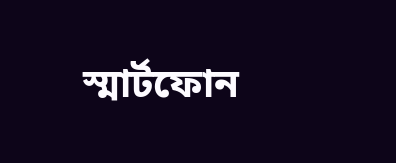স্মার্টফোন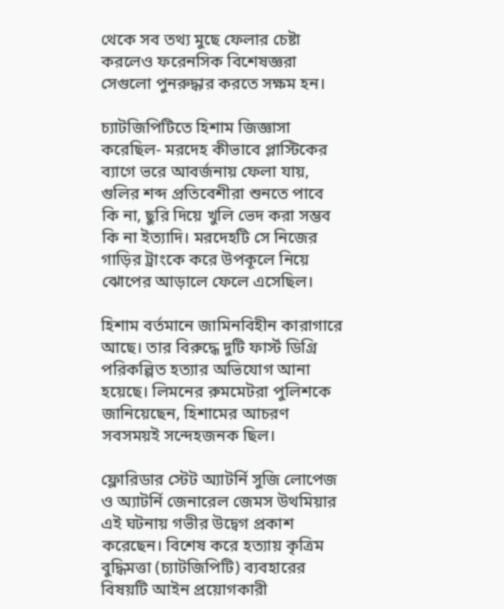থেকে সব তথ্য মুছে ফেলার চেষ্টা করলেও ফরেনসিক বিশেষজ্ঞরা সেগুলো পুনরুদ্ধার করতে সক্ষম হন।

চ্যাটজিপিটিতে হিশাম জিজ্ঞাসা করেছিল- মরদেহ কীভাবে প্লাস্টিকের ব্যাগে ভরে আবর্জনায় ফেলা যায়, গুলির শব্দ প্রতিবেশীরা শুনতে পাবে কি না, ছুরি দিয়ে খুলি ভেদ করা সম্ভব কি না ইত্যাদি। মরদেহটি সে নিজের গাড়ির ট্রাংকে করে উপকূলে নিয়ে ঝোপের আড়ালে ফেলে এসেছিল।

হিশাম বর্তমানে জামিনবিহীন কারাগারে আছে। তার বিরুদ্ধে দুটি ফার্স্ট ডিগ্রি পরিকল্পিত হত্যার অভিযোগ আনা হয়েছে। লিমনের রুমমেটরা পুলিশকে জানিয়েছেন, হিশামের আচরণ সবসময়ই সন্দেহজনক ছিল।

ফ্লোরিডার স্টেট অ্যাটর্নি সুজি লোপেজ ও অ্যাটর্নি জেনারেল জেমস উথমিয়ার এই ঘটনায় গভীর উদ্বেগ প্রকাশ করেছেন। বিশেষ করে হত্যায় কৃত্রিম বুদ্ধিমত্তা (চ্যাটজিপিটি) ব্যবহারের বিষয়টি আইন প্রয়োগকারী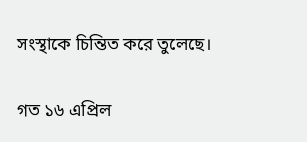সংস্থাকে চিন্তিত করে তুলেছে।

গত ১৬ এপ্রিল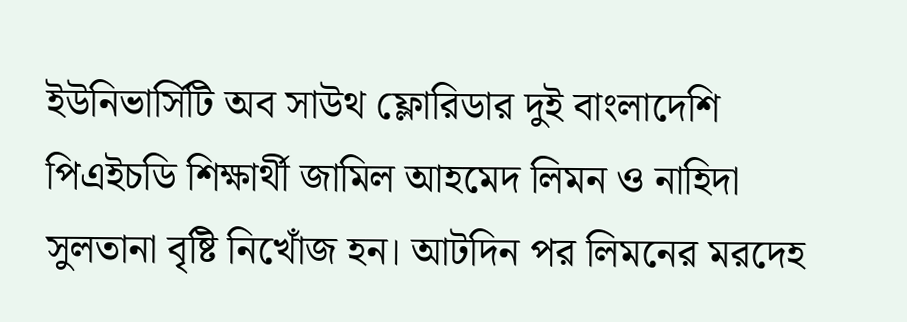ইউনিভার্সিটি অব সাউথ ফ্লোরিডার দুই বাংলাদেশি পিএইচডি শিক্ষার্থী জামিল আহমেদ লিমন ও নাহিদা সুলতানা বৃষ্টি নিখোঁজ হন। আটদিন পর লিমনের মরদেহ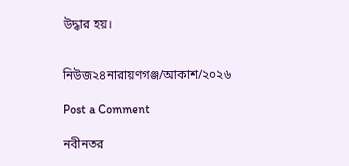উদ্ধার হয়।


নিউজ২৪নারায়ণগঞ্জ/আকাশ/২০২৬

Post a Comment

নবীনতর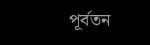পূর্বতন